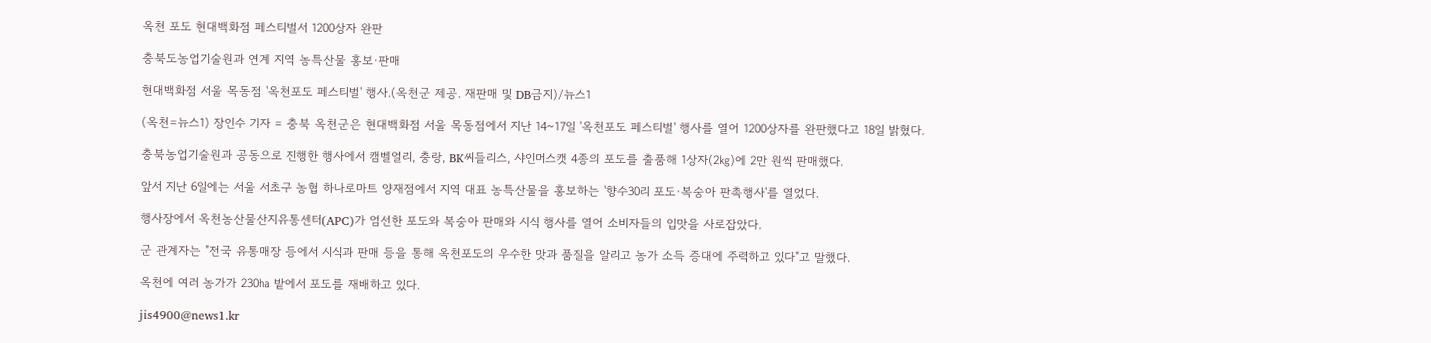옥천 포도 현대백화점 페스티벌서 1200상자 완판

충북도농업기술원과 연계 지역 농특산물 홍보·판매

현대백화점 서울 목동점 '옥천포도 페스티벌' 행사.(옥천군 제공. 재판매 및 DB금지)/뉴스1

(옥천=뉴스1) 장인수 기자 = 충북 옥천군은 현대백화점 서울 목동점에서 지난 14~17일 '옥천포도 페스티벌' 행사를 열어 1200상자를 완판했다고 18일 밝혔다.

충북농업기술원과 공동으로 진행한 행사에서 캠벨얼리, 충랑, BK씨들리스, 샤인머스캣 4종의 포도를 출품해 1상자(2㎏)에 2만 원씩 판매했다.

앞서 지난 6일에는 서울 서초구 농협 하나로마트 양재점에서 지역 대표 농특산물을 홍보하는 '향수30리 포도·복숭아 판촉행사'를 열었다.

행사장에서 옥천농산물산지유통센터(APC)가 엄선한 포도와 복숭아 판매와 시식 행사를 열어 소비자들의 입맛을 사로잡았다.

군 관계자는 "전국 유통매장 등에서 시식과 판매 등을 통해 옥천포도의 우수한 맛과 품질을 알리고 농가 소득 증대에 주력하고 있다"고 말했다.

옥천에 여러 농가가 230㏊ 밭에서 포도를 재배하고 있다.

jis4900@news1.kr